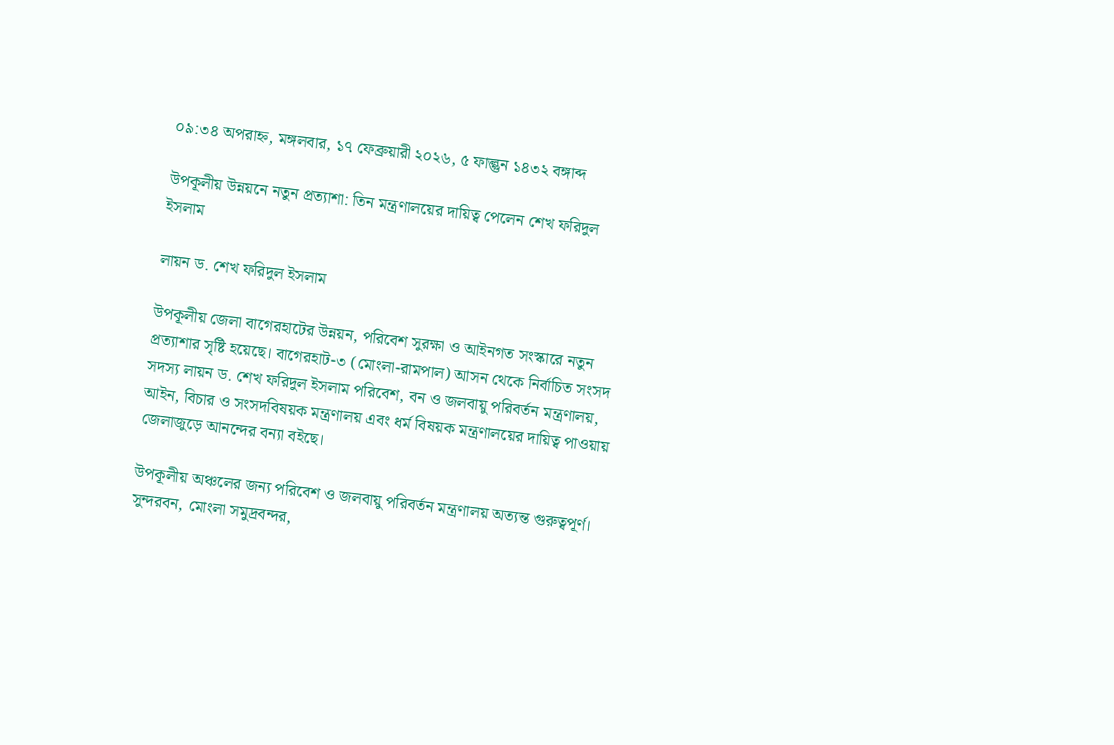০৯:৩৪ অপরাহ্ন, মঙ্গলবার, ১৭ ফেব্রুয়ারী ২০২৬, ৫ ফাল্গুন ১৪৩২ বঙ্গাব্দ

উপকূলীয় উন্নয়নে নতুন প্রত্যাশা: তিন মন্ত্রণালয়ের দায়িত্ব পেলেন শেখ ফরিদুল ইসলাম

লায়ন ড. শেখ ফরিদুল ইসলাম

উপকূলীয় জেলা বাগেরহাটের উন্নয়ন, পরিবেশ সুরক্ষা ও আইনগত সংস্কারে নতুন প্রত্যাশার সৃষ্টি হয়েছে। বাগেরহাট-৩ (মোংলা-রামপাল) আসন থেকে নির্বাচিত সংসদ সদস্য লায়ন ড. শেখ ফরিদুল ইসলাম পরিবেশ, বন ও জলবায়ু পরিবর্তন মন্ত্রণালয়, আইন, বিচার ও সংসদবিষয়ক মন্ত্রণালয় এবং ধর্ম বিষয়ক মন্ত্রণালয়ের দায়িত্ব পাওয়ায় জেলাজুড়ে আনন্দের বন্যা বইছে।

উপকূলীয় অঞ্চলের জন্য পরিবেশ ও জলবায়ু পরিবর্তন মন্ত্রণালয় অত্যন্ত গুরুত্বপূর্ণ। সুন্দরবন, মোংলা সমুদ্রবন্দর,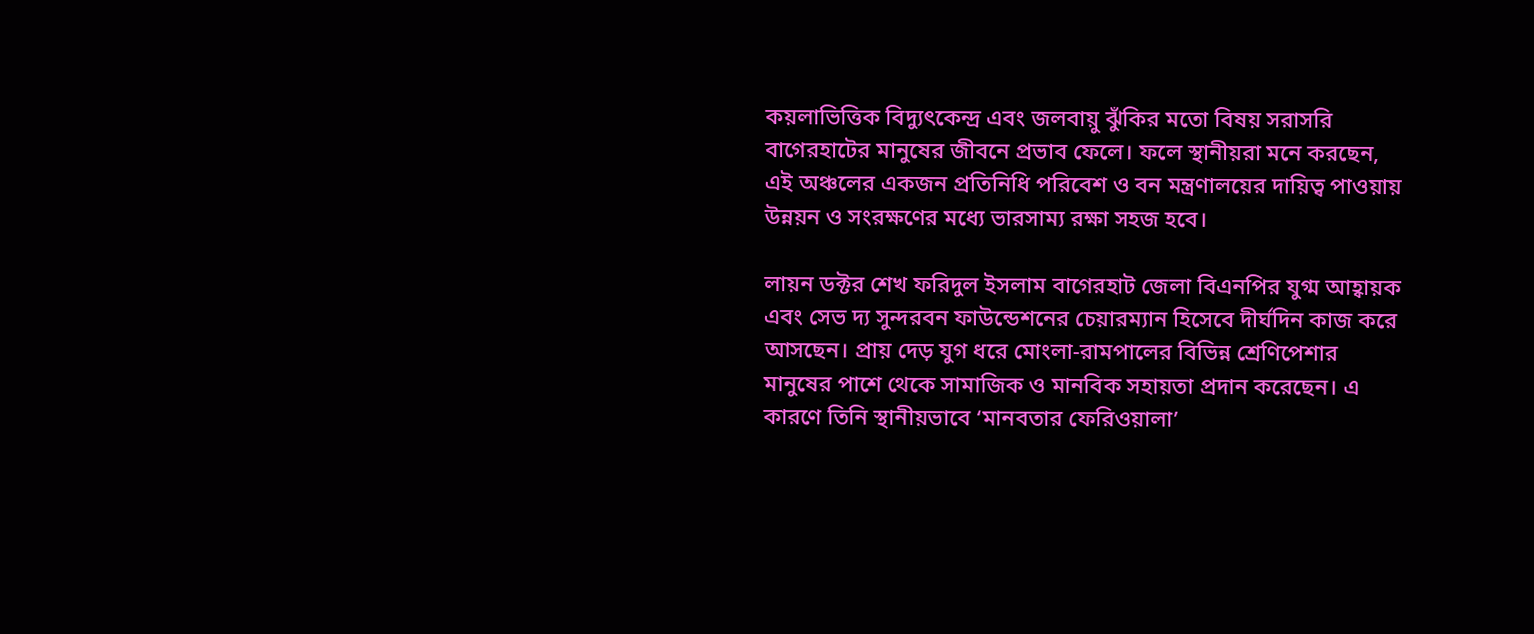কয়লাভিত্তিক বিদ্যুৎকেন্দ্র এবং জলবায়ু ঝুঁকির মতো বিষয় সরাসরি বাগেরহাটের মানুষের জীবনে প্রভাব ফেলে। ফলে স্থানীয়রা মনে করছেন, এই অঞ্চলের একজন প্রতিনিধি পরিবেশ ও বন মন্ত্রণালয়ের দায়িত্ব পাওয়ায় উন্নয়ন ও সংরক্ষণের মধ্যে ভারসাম্য রক্ষা সহজ হবে।

লায়ন ডক্টর শেখ ফরিদুল ইসলাম বাগেরহাট জেলা বিএনপির যুগ্ম আহ্বায়ক এবং সেভ দ্য সুন্দরবন ফাউন্ডেশনের চেয়ারম্যান হিসেবে দীর্ঘদিন কাজ করে আসছেন। প্রায় দেড় যুগ ধরে মোংলা-রামপালের বিভিন্ন শ্রেণিপেশার মানুষের পাশে থেকে সামাজিক ও মানবিক সহায়তা প্রদান করেছেন। এ কারণে তিনি স্থানীয়ভাবে ‘মানবতার ফেরিওয়ালা’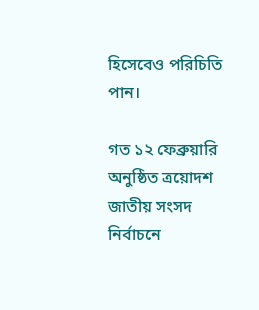হিসেবেও পরিচিতি পান।

গত ১২ ফেব্রুয়ারি অনুষ্ঠিত ত্রয়োদশ জাতীয় সংসদ নির্বাচনে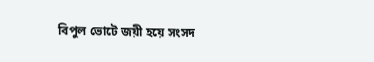বিপুল ভোটে জয়ী হয়ে সংসদ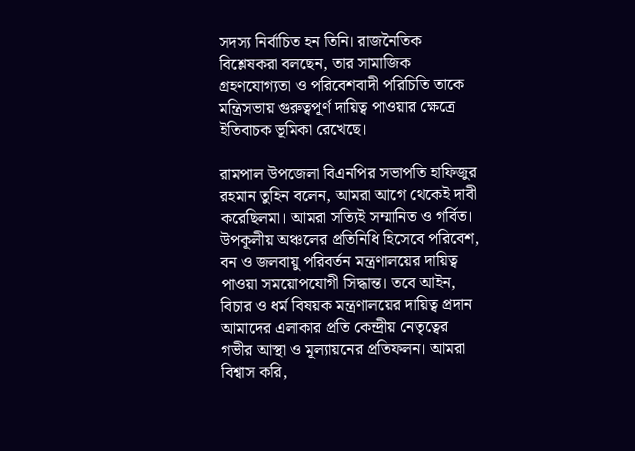সদস্য নির্বাচিত হন তিনি। রাজনৈতিক বিশ্লেষকরা বলছেন, তার সামাজিক গ্রহণযোগ্যতা ও পরিবেশবাদী পরিচিতি তাকে মন্ত্রিসভায় গুরুত্বপূর্ণ দায়িত্ব পাওয়ার ক্ষেত্রে ইতিবাচক ভূমিকা রেখেছে।

রামপাল উপজেলা বিএনপির সভাপতি হাফিজুর রহমান তুহিন বলেন, আমরা আগে থেকেই দাবী করেছিলমা। আমরা সত্যিই সম্মানিত ও গর্বিত। উপকূলীয় অঞ্চলের প্রতিনিধি হিসেবে পরিবেশ, বন ও জলবায়ু পরিবর্তন মন্ত্রণালয়ের দায়িত্ব পাওয়া সময়োপযোগী সিদ্ধান্ত। তবে আইন, বিচার ও ধর্ম বিষয়ক মন্ত্রণালয়ের দায়িত্ব প্রদান আমাদের এলাকার প্রতি কেন্দ্রীয় নেতৃত্বের গভীর আস্থা ও মূল্যায়নের প্রতিফলন। আমরা বিশ্বাস করি,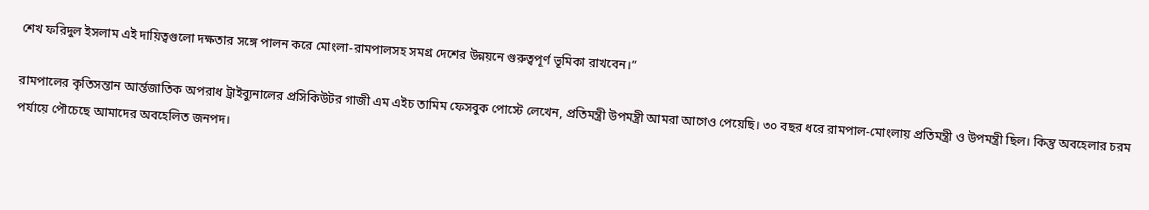শেখ ফরিদুল ইসলাম এই দায়িত্বগুলো দক্ষতার সঙ্গে পালন করে মোংলা-রামপালসহ সমগ্র দেশের উন্নয়নে গুরুত্বপূর্ণ ভূমিকা রাখবেন।”

রামপালের কৃতিসন্তান আর্ন্তজাতিক অপরাধ ট্রাইব্যুনালের প্রসিকিউটর গাজী এম এইচ তামিম ফেসবুক পোস্টে লেখেন, প্রতিমন্ত্রী উপমন্ত্রী আমরা আগেও পেয়েছি। ৩০ বছর ধরে রামপাল-মোংলায় প্রতিমন্ত্রী ও উপমন্ত্রী ছিল। কিন্তু অবহেলার চরম পর্যায়ে পৌচেছে আমাদের অবহেলিত জনপদ।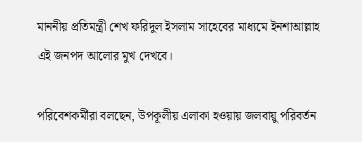মাননীয় প্রতিমন্ত্রী শেখ ফরিদুল ইসলাম সাহেবের মাধ্যমে ইনশাআল্লাহ এই জনপদ আলোর মুখ দেখবে।

পরিবেশকর্মীরা বলছেন, উপকূলীয় এলাকা হওয়ায় জলবায়ু পরিবর্তন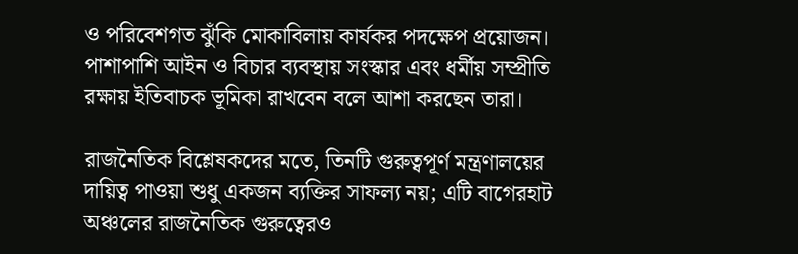ও পরিবেশগত ঝুঁকি মোকাবিলায় কার্যকর পদক্ষেপ প্রয়োজন। পাশাপাশি আইন ও বিচার ব্যবস্থায় সংস্কার এবং ধর্মীয় সম্প্রীতি রক্ষায় ইতিবাচক ভূমিকা রাখবেন বলে আশা করছেন তারা।

রাজনৈতিক বিশ্লেষকদের মতে, তিনটি গুরুত্বপূর্ণ মন্ত্রণালয়ের দায়িত্ব পাওয়া শুধু একজন ব্যক্তির সাফল্য নয়; এটি বাগেরহাট অঞ্চলের রাজনৈতিক গুরুত্বেরও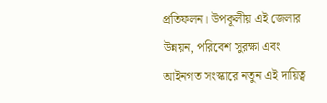প্রতিফলন। উপকূলীয় এই জেলার উন্নয়ন, পরিবেশ সুরক্ষা এবং আইনগত সংস্কারে নতুন এই দায়িত্ব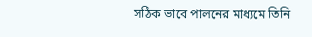সঠিক ভাবে পালনের মাধ্যমে তিনি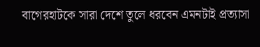বাগেরহাটকে সারা দেশে তুলে ধরবেন এমনটাই প্রত্যাসা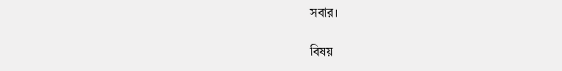সবার।

বিষয়